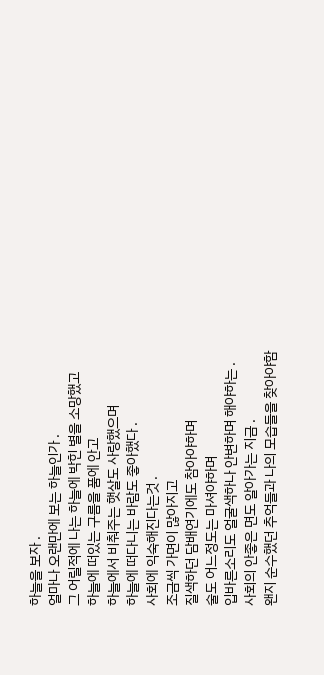하늘을 보자 .
얼마나 오랜만에 보는 하늘인가 .
그 어릴적에 나는 하늘에 박힌 별을 소망했고
하늘에 떠있는 구름을 품에 안고
하늘에서 비춰주는 햇살도 사랑했으며
하늘에 떠다니는 바람도 좋아했다 .
사회에 익숙해진다는것 .
조금씩 가면이 많아지고
질색하던 담배연기에도 참아야하며
술도 어느정도는 마셔야하며
입바른소리도 얼굴색하나 안변하며 해야하는 .
사회의 안좋은 면도 알아가는 지금 .
왠지 순수했던 추억들과 나의 모습들을 찾아야함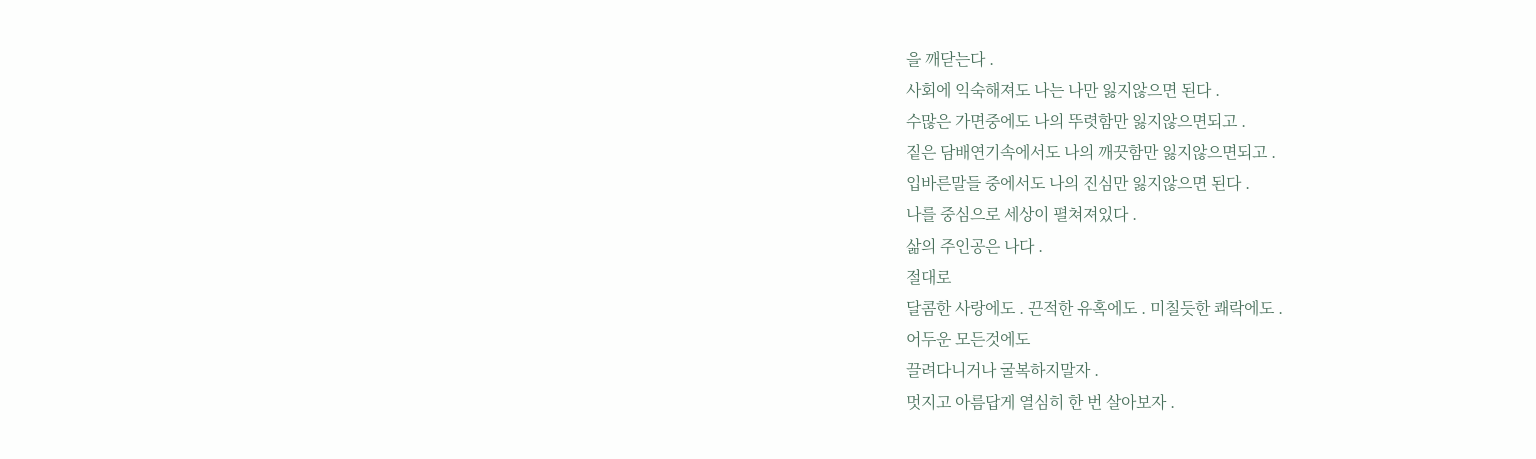을 깨닫는다 .
사회에 익숙해져도 나는 나만 잃지않으면 된다 .
수많은 가면중에도 나의 뚜렷함만 잃지않으면되고 .
짙은 담배연기속에서도 나의 깨끗함만 잃지않으면되고 .
입바른말들 중에서도 나의 진심만 잃지않으면 된다 .
나를 중심으로 세상이 펼쳐져있다 .
삶의 주인공은 나다 .
절대로
달콤한 사랑에도 . 끈적한 유혹에도 . 미칠듯한 쾌락에도 .
어두운 모든것에도
끌려다니거나 굴복하지말자 .
멋지고 아름답게 열심히 한 번 살아보자 .